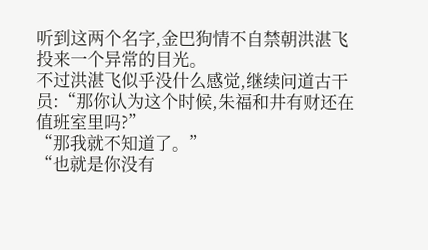听到这两个名字,金巴狗情不自禁朝洪湛飞投来一个异常的目光。
不过洪湛飞似乎没什么感觉,继续问道古干员:“那你认为这个时候,朱福和井有财还在值班室里吗?”
“那我就不知道了。”
“也就是你没有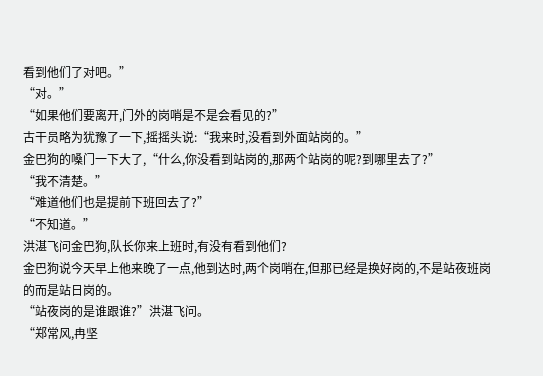看到他们了对吧。”
“对。”
“如果他们要离开,门外的岗哨是不是会看见的?”
古干员略为犹豫了一下,摇摇头说:“我来时,没看到外面站岗的。”
金巴狗的嗓门一下大了,“什么,你没看到站岗的,那两个站岗的呢?到哪里去了?”
“我不清楚。”
“难道他们也是提前下班回去了?”
“不知道。”
洪湛飞问金巴狗,队长你来上班时,有没有看到他们?
金巴狗说今天早上他来晚了一点,他到达时,两个岗哨在,但那已经是换好岗的,不是站夜班岗的而是站日岗的。
“站夜岗的是谁跟谁?”洪湛飞问。
“郑常风,冉坚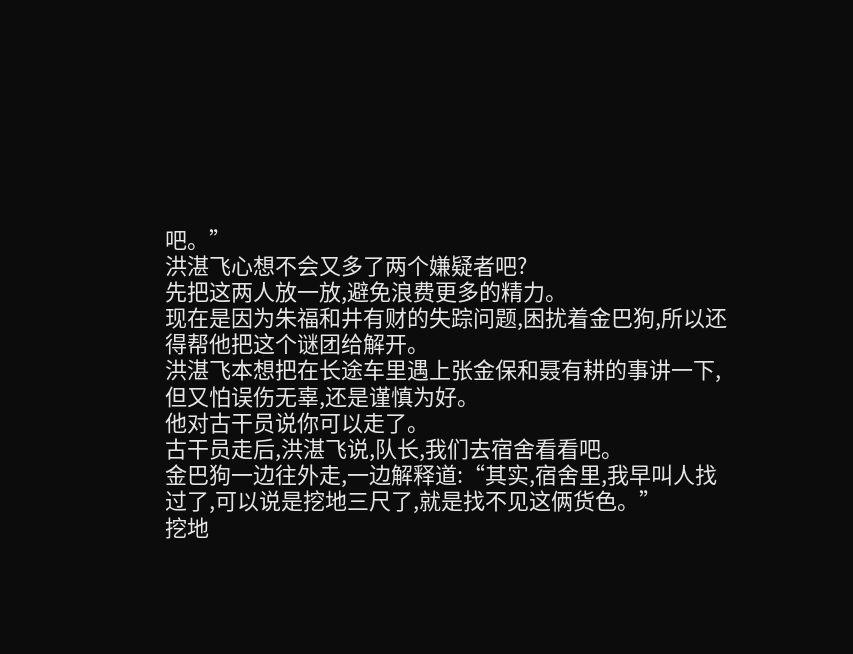吧。”
洪湛飞心想不会又多了两个嫌疑者吧?
先把这两人放一放,避免浪费更多的精力。
现在是因为朱福和井有财的失踪问题,困扰着金巴狗,所以还得帮他把这个谜团给解开。
洪湛飞本想把在长途车里遇上张金保和聂有耕的事讲一下,但又怕误伤无辜,还是谨慎为好。
他对古干员说你可以走了。
古干员走后,洪湛飞说,队长,我们去宿舍看看吧。
金巴狗一边往外走,一边解释道:“其实,宿舍里,我早叫人找过了,可以说是挖地三尺了,就是找不见这俩货色。”
挖地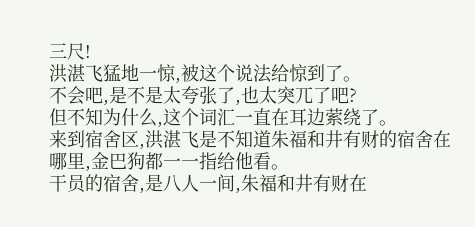三尺!
洪湛飞猛地一惊,被这个说法给惊到了。
不会吧,是不是太夸张了,也太突兀了吧?
但不知为什么,这个词汇一直在耳边萦绕了。
来到宿舍区,洪湛飞是不知道朱福和井有财的宿舍在哪里,金巴狗都一一指给他看。
干员的宿舍,是八人一间,朱福和井有财在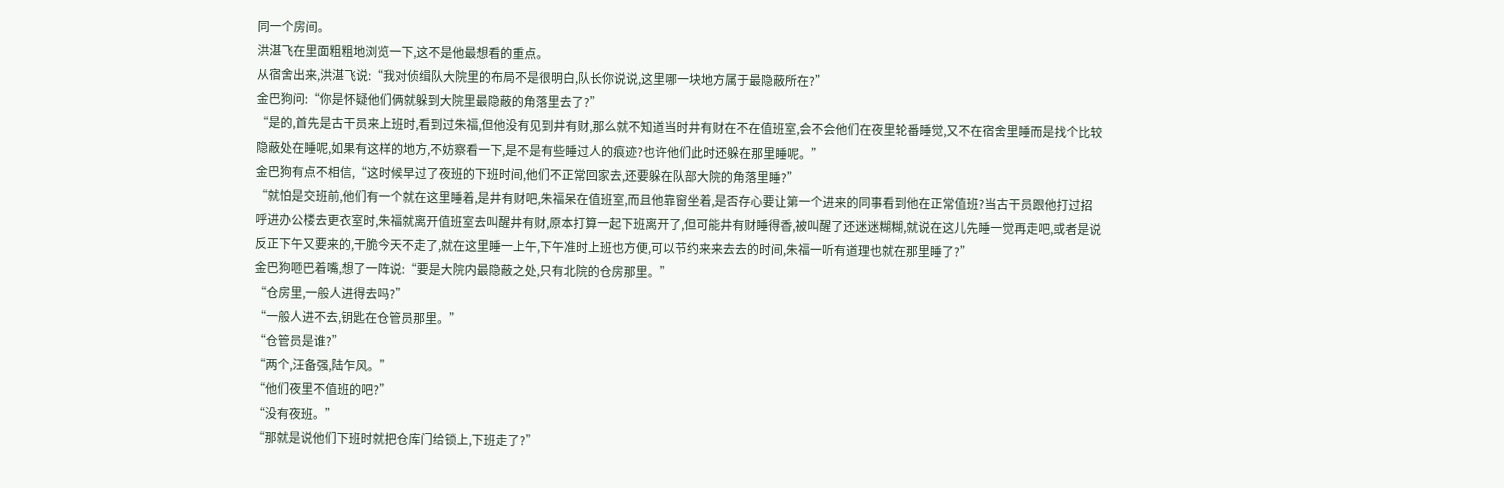同一个房间。
洪湛飞在里面粗粗地浏览一下,这不是他最想看的重点。
从宿舍出来,洪湛飞说:“我对侦缉队大院里的布局不是很明白,队长你说说,这里哪一块地方属于最隐蔽所在?”
金巴狗问:“你是怀疑他们俩就躲到大院里最隐蔽的角落里去了?”
“是的,首先是古干员来上班时,看到过朱福,但他没有见到井有财,那么就不知道当时井有财在不在值班室,会不会他们在夜里轮番睡觉,又不在宿舍里睡而是找个比较隐蔽处在睡呢,如果有这样的地方,不妨察看一下,是不是有些睡过人的痕迹?也许他们此时还躲在那里睡呢。”
金巴狗有点不相信,“这时候早过了夜班的下班时间,他们不正常回家去,还要躲在队部大院的角落里睡?”
“就怕是交班前,他们有一个就在这里睡着,是井有财吧,朱福呆在值班室,而且他靠窗坐着,是否存心要让第一个进来的同事看到他在正常值班?当古干员跟他打过招呼进办公楼去更衣室时,朱福就离开值班室去叫醒井有财,原本打算一起下班离开了,但可能井有财睡得香,被叫醒了还迷迷糊糊,就说在这儿先睡一觉再走吧,或者是说反正下午又要来的,干脆今天不走了,就在这里睡一上午,下午准时上班也方便,可以节约来来去去的时间,朱福一听有道理也就在那里睡了?”
金巴狗咂巴着嘴,想了一阵说:“要是大院内最隐蔽之处,只有北院的仓房那里。”
“仓房里,一般人进得去吗?”
“一般人进不去,钥匙在仓管员那里。”
“仓管员是谁?”
“两个,汪备强,陆乍风。”
“他们夜里不值班的吧?”
“没有夜班。”
“那就是说他们下班时就把仓库门给锁上,下班走了?”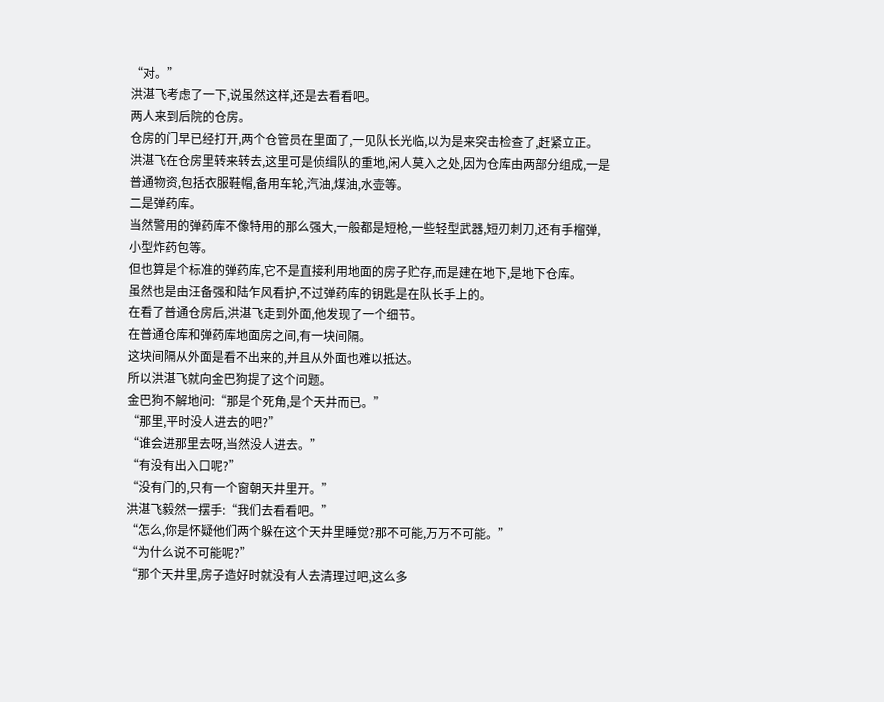“对。”
洪湛飞考虑了一下,说虽然这样,还是去看看吧。
两人来到后院的仓房。
仓房的门早已经打开,两个仓管员在里面了,一见队长光临,以为是来突击检查了,赶紧立正。
洪湛飞在仓房里转来转去,这里可是侦缉队的重地,闲人莫入之处,因为仓库由两部分组成,一是普通物资,包括衣服鞋帽,备用车轮,汽油,煤油,水壶等。
二是弹药库。
当然警用的弹药库不像特用的那么强大,一般都是短枪,一些轻型武器,短刃刺刀,还有手榴弹,小型炸药包等。
但也算是个标准的弹药库,它不是直接利用地面的房子贮存,而是建在地下,是地下仓库。
虽然也是由汪备强和陆乍风看护,不过弹药库的钥匙是在队长手上的。
在看了普通仓房后,洪湛飞走到外面,他发现了一个细节。
在普通仓库和弹药库地面房之间,有一块间隔。
这块间隔从外面是看不出来的,并且从外面也难以抵达。
所以洪湛飞就向金巴狗提了这个问题。
金巴狗不解地问:“那是个死角,是个天井而已。”
“那里,平时没人进去的吧?”
“谁会进那里去呀,当然没人进去。”
“有没有出入口呢?”
“没有门的,只有一个窗朝天井里开。”
洪湛飞毅然一摆手:“我们去看看吧。”
“怎么,你是怀疑他们两个躲在这个天井里睡觉?那不可能,万万不可能。”
“为什么说不可能呢?”
“那个天井里,房子造好时就没有人去清理过吧,这么多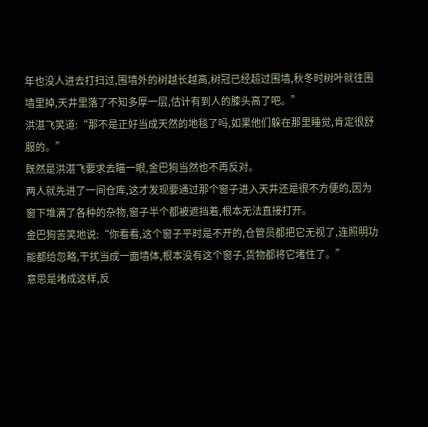年也没人进去打扫过,围墙外的树越长越高,树冠已经超过围墙,秋冬时树叶就往围墙里掉,天井里落了不知多厚一层,估计有到人的膝头高了吧。”
洪湛飞笑道:“那不是正好当成天然的地毯了吗,如果他们躲在那里睡觉,肯定很舒服的。”
既然是洪湛飞要求去瞄一眼,金巴狗当然也不再反对。
两人就先进了一间仓库,这才发现要通过那个窗子进入天井还是很不方便的,因为窗下堆满了各种的杂物,窗子半个都被遮挡着,根本无法直接打开。
金巴狗苦笑地说:“你看看,这个窗子平时是不开的,仓管员都把它无视了,连照明功能都给忽略,干扰当成一面墙体,根本没有这个窗子,货物都将它堵住了。”
意思是堵成这样,反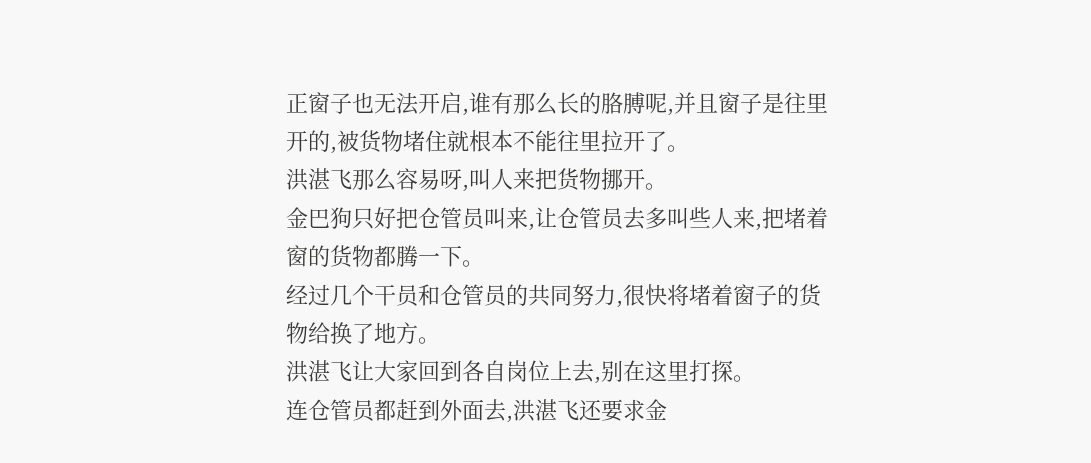正窗子也无法开启,谁有那么长的胳膊呢,并且窗子是往里开的,被货物堵住就根本不能往里拉开了。
洪湛飞那么容易呀,叫人来把货物挪开。
金巴狗只好把仓管员叫来,让仓管员去多叫些人来,把堵着窗的货物都腾一下。
经过几个干员和仓管员的共同努力,很快将堵着窗子的货物给换了地方。
洪湛飞让大家回到各自岗位上去,别在这里打探。
连仓管员都赶到外面去,洪湛飞还要求金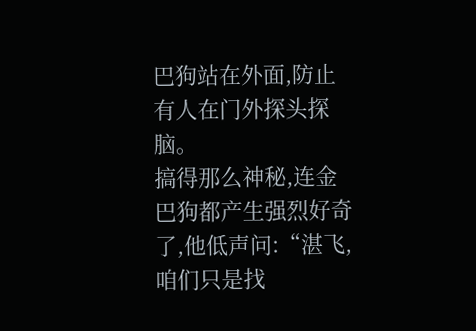巴狗站在外面,防止有人在门外探头探脑。
搞得那么神秘,连金巴狗都产生强烈好奇了,他低声问:“湛飞,咱们只是找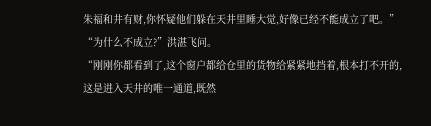朱福和井有财,你怀疑他们躲在天井里睡大觉,好像已经不能成立了吧。”
“为什么不成立?”洪湛飞问。
“刚刚你都看到了,这个窗户都给仓里的货物给紧紧地挡着,根本打不开的,这是进入天井的唯一通道,既然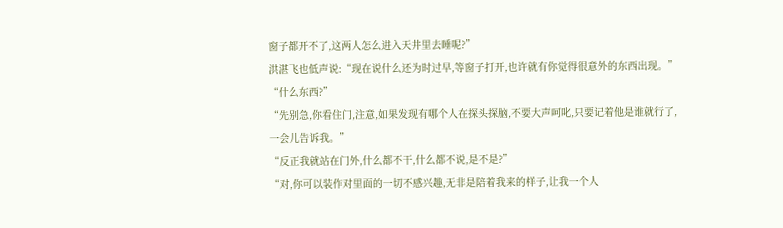窗子都开不了,这两人怎么进入天井里去睡呢?”
洪湛飞也低声说:“现在说什么还为时过早,等窗子打开,也许就有你觉得很意外的东西出现。”
“什么东西?”
“先别急,你看住门,注意,如果发现有哪个人在探头探脑,不要大声呵叱,只要记着他是谁就行了,一会儿告诉我。”
“反正我就站在门外,什么都不干,什么都不说,是不是?”
“对,你可以装作对里面的一切不感兴趣,无非是陪着我来的样子,让我一个人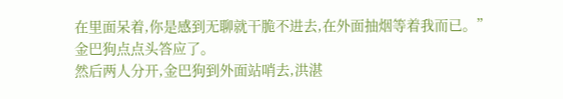在里面呆着,你是感到无聊就干脆不进去,在外面抽烟等着我而已。”
金巴狗点点头答应了。
然后两人分开,金巴狗到外面站哨去,洪湛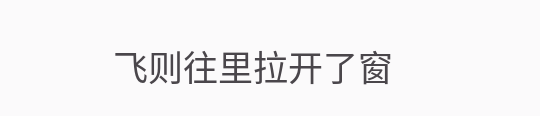飞则往里拉开了窗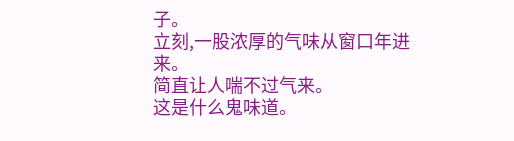子。
立刻,一股浓厚的气味从窗口年进来。
简直让人喘不过气来。
这是什么鬼味道。